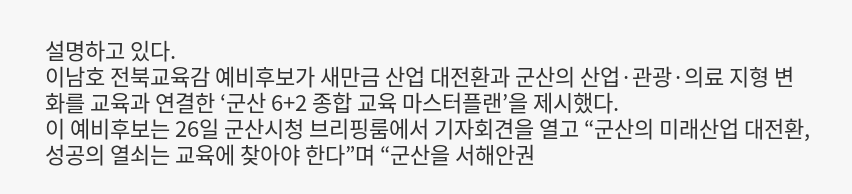설명하고 있다.
이남호 전북교육감 예비후보가 새만금 산업 대전환과 군산의 산업·관광·의료 지형 변화를 교육과 연결한 ‘군산 6+2 종합 교육 마스터플랜’을 제시했다.
이 예비후보는 26일 군산시청 브리핑룸에서 기자회견을 열고 “군산의 미래산업 대전환, 성공의 열쇠는 교육에 찾아야 한다”며 “군산을 서해안권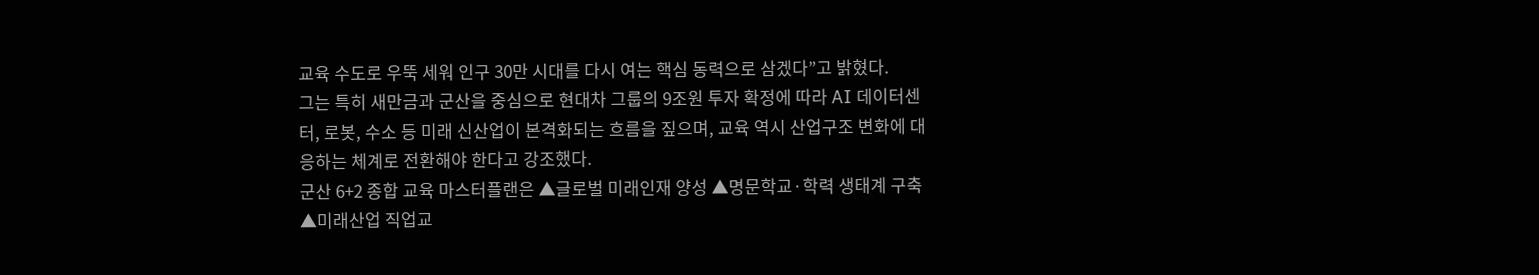교육 수도로 우뚝 세워 인구 30만 시대를 다시 여는 핵심 동력으로 삼겠다”고 밝혔다.
그는 특히 새만금과 군산을 중심으로 현대차 그룹의 9조원 투자 확정에 따라 AI 데이터센터, 로봇, 수소 등 미래 신산업이 본격화되는 흐름을 짚으며, 교육 역시 산업구조 변화에 대응하는 체계로 전환해야 한다고 강조했다.
군산 6+2 종합 교육 마스터플랜은 ▲글로벌 미래인재 양성 ▲명문학교·학력 생태계 구축 ▲미래산업 직업교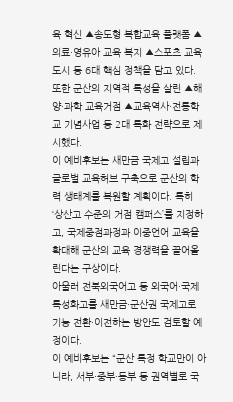육 혁신 ▲송도형 복합교육 플랫폼 ▲의료·영유아 교육 복지 ▲스포츠 교육도시 등 6대 핵심 정책을 담고 있다.
또한 군산의 지역적 특성을 살린 ▲해양·과학 교육거점 ▲교육역사·전통학교 기념사업 등 2대 특화 전략으로 제시했다.
이 예비후보는 새만금 국제고 설립과 글로벌 교육허브 구축으로 군산의 학력 생태계를 복원할 계획이다. 특히 ‘상산고 수준의 거점 캠퍼스’를 지정하고, 국제중점과정과 이중언어 교육을 확대해 군산의 교육 경쟁력을 끌어올린다는 구상이다.
아울러 전북외국어고 등 외국어·국제 특성화고를 새만금·군산권 국제고로 기능 전환·이전하는 방안도 검토할 예정이다.
이 예비후보는 “군산 특정 학교만이 아니라, 서부·중부·동부 등 권역별로 국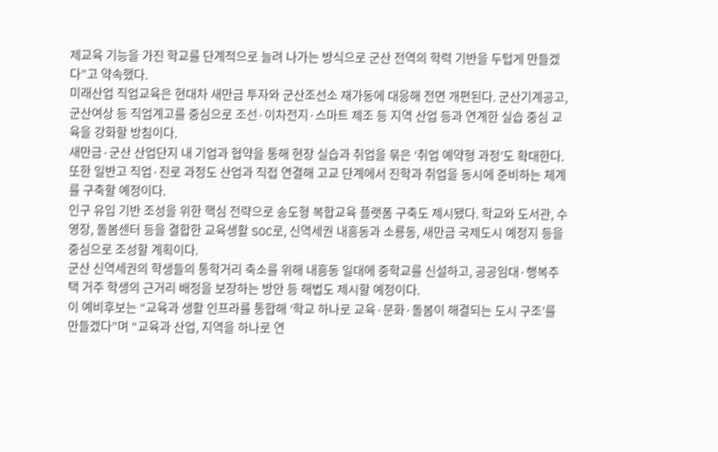제교육 기능을 가진 학교를 단계적으로 늘려 나가는 방식으로 군산 전역의 학력 기반을 두텁게 만들겠다”고 약속했다.
미래산업 직업교육은 현대차 새만금 투자와 군산조선소 재가동에 대응해 전면 개편된다. 군산기계공고, 군산여상 등 직업계고를 중심으로 조선·이차전지·스마트 제조 등 지역 산업 등과 연계한 실습 중심 교육을 강화할 방침이다.
새만금·군산 산업단지 내 기업과 협약을 통해 현장 실습과 취업을 묶은 ‘취업 예약형 과정’도 확대한다. 또한 일반고 직업·진로 과정도 산업과 직접 연결해 고교 단계에서 진학과 취업을 동시에 준비하는 체계를 구축할 예정이다.
인구 유입 기반 조성을 위한 핵심 전략으로 송도형 복합교육 플랫폼 구축도 제시됐다. 학교와 도서관, 수영장, 돌봄센터 등을 결합한 교육생활 SOC로, 신역세권 내흥동과 소룡동, 새만금 국제도시 예정지 등을 중심으로 조성할 계획이다.
군산 신역세권의 학생들의 통학거리 축소를 위해 내흥동 일대에 중학교를 신설하고, 공공임대·행복주택 거주 학생의 근거리 배정을 보장하는 방안 등 해법도 제시할 예정이다.
이 예비후보는 “교육과 생활 인프라를 통합해 ‘학교 하나로 교육·문화·돌봄이 해결되는 도시 구조’를 만들겠다”며 “교육과 산업, 지역을 하나로 연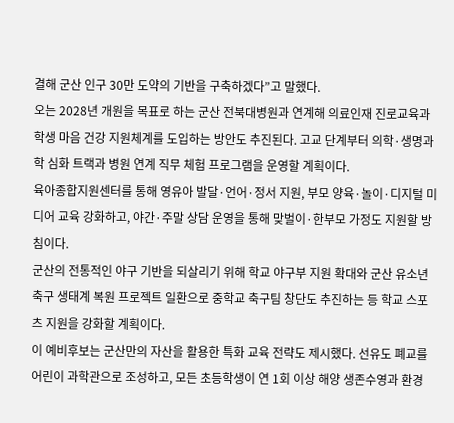결해 군산 인구 30만 도약의 기반을 구축하겠다”고 말했다.
오는 2028년 개원을 목표로 하는 군산 전북대병원과 연계해 의료인재 진로교육과 학생 마음 건강 지원체계를 도입하는 방안도 추진된다. 고교 단계부터 의학·생명과학 심화 트랙과 병원 연계 직무 체험 프로그램을 운영할 계획이다.
육아종합지원센터를 통해 영유아 발달·언어·정서 지원, 부모 양육·놀이·디지털 미디어 교육 강화하고, 야간·주말 상담 운영을 통해 맞벌이·한부모 가정도 지원할 방침이다.
군산의 전통적인 야구 기반을 되살리기 위해 학교 야구부 지원 확대와 군산 유소년 축구 생태계 복원 프로젝트 일환으로 중학교 축구팀 창단도 추진하는 등 학교 스포츠 지원을 강화할 계획이다.
이 예비후보는 군산만의 자산을 활용한 특화 교육 전략도 제시했다. 선유도 폐교를 어린이 과학관으로 조성하고, 모든 초등학생이 연 1회 이상 해양 생존수영과 환경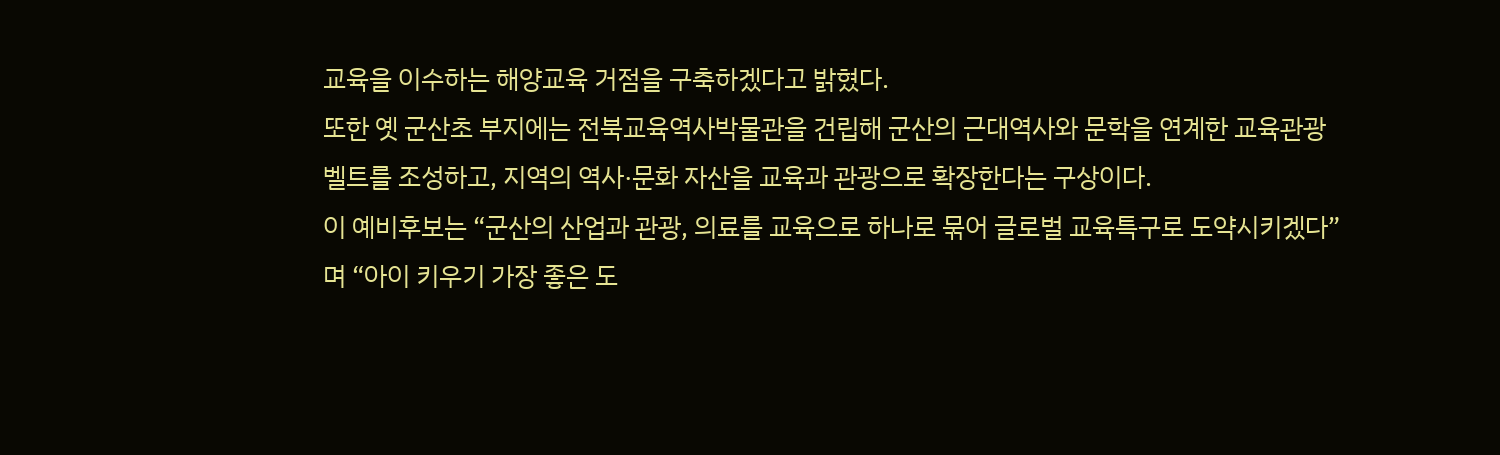교육을 이수하는 해양교육 거점을 구축하겠다고 밝혔다.
또한 옛 군산초 부지에는 전북교육역사박물관을 건립해 군산의 근대역사와 문학을 연계한 교육관광 벨트를 조성하고, 지역의 역사·문화 자산을 교육과 관광으로 확장한다는 구상이다.
이 예비후보는 “군산의 산업과 관광, 의료를 교육으로 하나로 묶어 글로벌 교육특구로 도약시키겠다”며 “아이 키우기 가장 좋은 도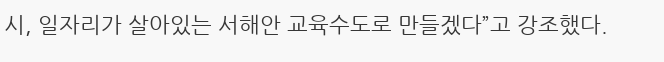시, 일자리가 살아있는 서해안 교육수도로 만들겠다”고 강조했다.